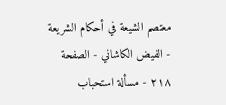معتصم الشيعة في أحكام الشريعة - الفيض الكاشاني - الصفحة ٢١٨ - مسألة استحباب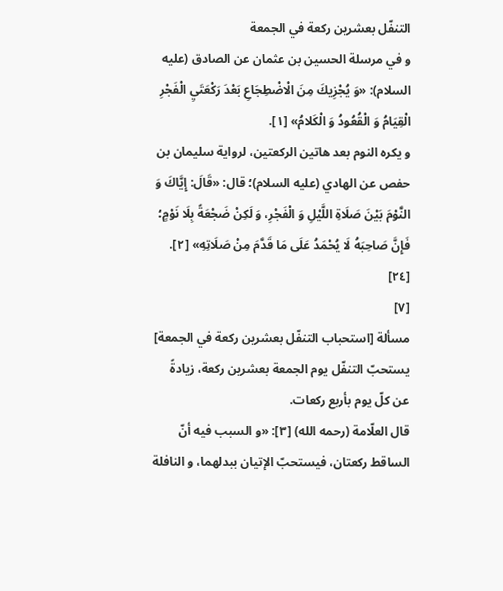التنفّل بعشرين ركعة في الجمعة
و في مرسلة الحسين بن عثمان عن الصادق (عليه السلام): «وَ يُجْزِيكَ مِنَ الْاضْطِجَاعِ بَعْدَ رَكْعَتَيِ الْفَجْرِ الْقِيَامُ وَ الْقُعُودُ وَ الْكَلامُ» [١].
و يكره النوم بعد هاتين الركعتين، لرواية سليمان بن حفص عن الهادي (عليه السلام)؛ قال: «قَالَ: إِيَّاكَ وَ النَّوْمَ بَيْنَ صَلَاةِ اللَّيْلِ وَ الْفَجْرِ، وَ لَكِنْ ضَجْعَةً بِلَا نَوْمٍ؛ فَإِنَّ صَاحِبَهُ لَا يُحْمَدُ عَلَى مَا قَدَّمَ مِنْ صَلَاتِهِ» [٢].
[٢٤]
[٧]
مسألة [استحباب التنفّل بعشرين ركعة في الجمعة]
يستحبّ التنفّل يوم الجمعة بعشرين ركعة، زيادةً عن كلّ يوم بأربع ركعات.
قال العلّامة (رحمه الله) [٣]: «و السبب فيه أنّ الساقط ركعتان، فيستحبّ الإتيان ببدلهما، و النافلة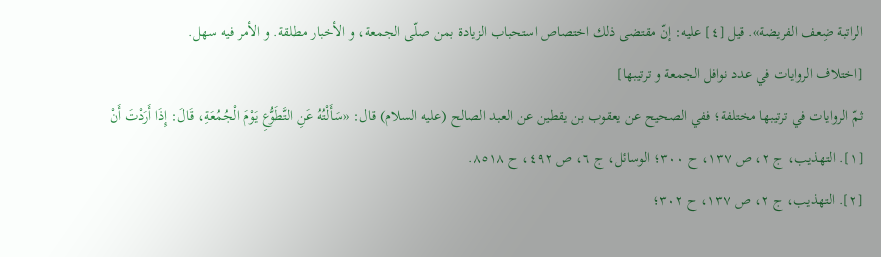الراتبة ضِعف الفريضة». قيل [٤] عليه: إنّ مقتضى ذلك اختصاص استحباب الزيادة بمن صلّى الجمعة، و الأخبار مطلقة. و الأمر فيه سهل.
[اختلاف الروايات في عدد نوافل الجمعة و ترتيبها]
ثمّ الروايات في ترتيبها مختلفة؛ ففي الصحيح عن يعقوب بن يقطين عن العبد الصالح (عليه السلام) قال: «سَأَلْتُهُ عَنِ التَّطَوُّعِ يَوْمَ الْجُمُعَةِ، قَالَ: إِذَا أَرَدْتَ أَنْ
[١]. التهذيب، ج ٢، ص ١٣٧، ح ٣٠٠؛ الوسائل، ج ٦، ص ٤٩٢، ح ٨٥١٨.
[٢]. التهذيب، ج ٢، ص ١٣٧، ح ٣٠٢؛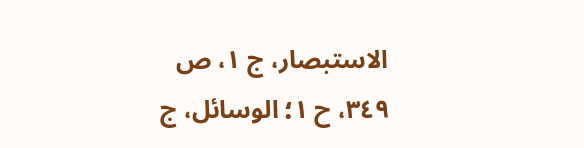الاستبصار، ج ١، ص ٣٤٩، ح ١؛ الوسائل، ج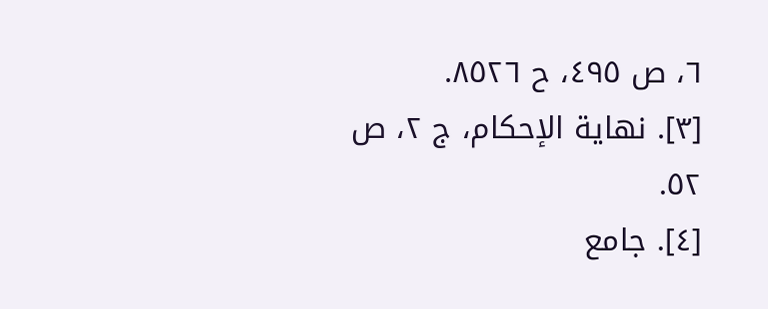٦، ص ٤٩٥، ح ٨٥٢٦.
[٣]. نهاية الإحكام، ج ٢، ص ٥٢.
[٤]. جامع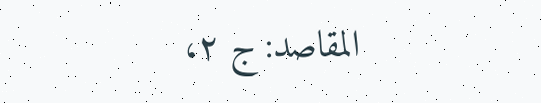المقاصد: ج ٢،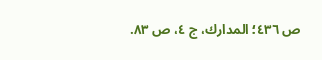ص ٤٣٦؛ المدارك، ج ٤، ص ٨٣.